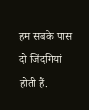हम सबके पास दो जिंदगियां होती हैं.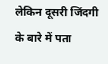लेकिन दूसरी जिंदगी के बारे में पता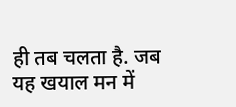ही तब चलता है. जब यह खयाल मन में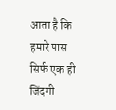आता है कि हमारे पास सिर्फ एक ही जिंदगी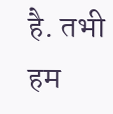है. तभी हम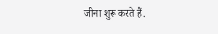जीना शुरू करते हैं.